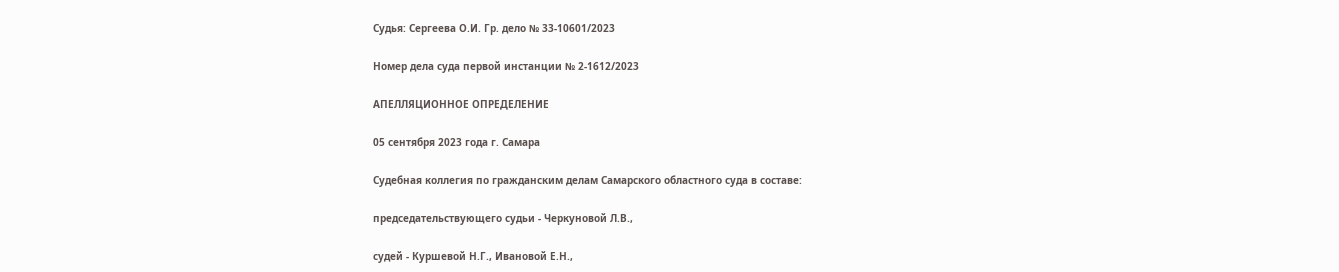Судья: Сергеева О.И. Гр. дело № 33-10601/2023

Номер дела суда первой инстанции № 2-1612/2023

АПЕЛЛЯЦИОННОЕ ОПРЕДЕЛЕНИЕ

05 сентября 2023 года г. Самара

Судебная коллегия по гражданским делам Самарского областного суда в составе:

председательствующего судьи - Черкуновой Л.В.,

судей - Куршевой Н.Г., Ивановой Е.Н.,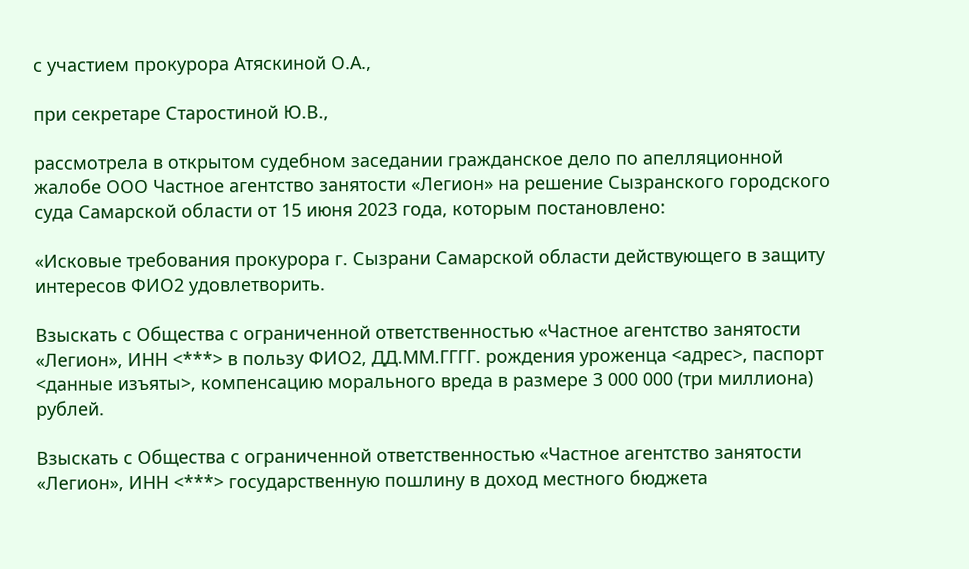с участием прокурора Атяскиной О.А.,

при секретаре Старостиной Ю.В.,

рассмотрела в открытом судебном заседании гражданское дело по апелляционной жалобе ООО Частное агентство занятости «Легион» на решение Сызранского городского суда Самарской области от 15 июня 2023 года, которым постановлено:

«Исковые требования прокурора г. Сызрани Самарской области действующего в защиту интересов ФИО2 удовлетворить.

Взыскать с Общества с ограниченной ответственностью «Частное агентство занятости «Легион», ИНН <***> в пользу ФИО2, ДД.ММ.ГГГГ. рождения уроженца <адрес>, паспорт <данные изъяты>, компенсацию морального вреда в размере 3 000 000 (три миллиона) рублей.

Взыскать с Общества с ограниченной ответственностью «Частное агентство занятости «Легион», ИНН <***> государственную пошлину в доход местного бюджета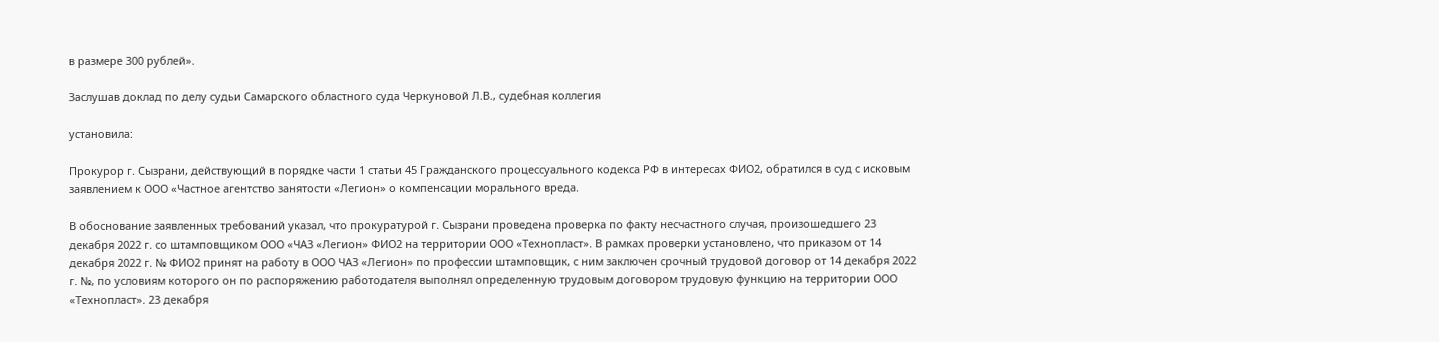в размере 300 рублей».

Заслушав доклад по делу судьи Самарского областного суда Черкуновой Л.В., судебная коллегия

установила:

Прокурор г. Сызрани, действующий в порядке части 1 статьи 45 Гражданского процессуального кодекса РФ в интересах ФИО2, обратился в суд с исковым заявлением к ООО «Частное агентство занятости «Легион» о компенсации морального вреда.

В обоснование заявленных требований указал, что прокуратурой г. Сызрани проведена проверка по факту несчастного случая, произошедшего 23 декабря 2022 г. со штамповщиком ООО «ЧАЗ «Легион» ФИО2 на территории ООО «Технопласт». В рамках проверки установлено, что приказом от 14 декабря 2022 г. № ФИО2 принят на работу в ООО ЧАЗ «Легион» по профессии штамповщик, с ним заключен срочный трудовой договор от 14 декабря 2022 г. №, по условиям которого он по распоряжению работодателя выполнял определенную трудовым договором трудовую функцию на территории ООО «Технопласт». 23 декабря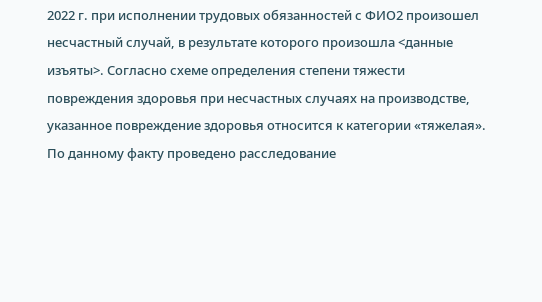2022 г. при исполнении трудовых обязанностей с ФИО2 произошел несчастный случай, в результате которого произошла <данные изъяты>. Согласно схеме определения степени тяжести повреждения здоровья при несчастных случаях на производстве, указанное повреждение здоровья относится к категории «тяжелая». По данному факту проведено расследование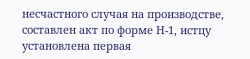несчастного случая на производстве, составлен акт по форме Н-1, истцу установлена первая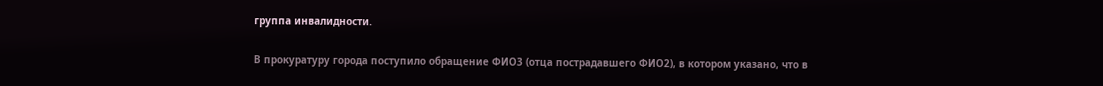группа инвалидности.

В прокуратуру города поступило обращение ФИО3 (отца пострадавшего ФИО2), в котором указано, что в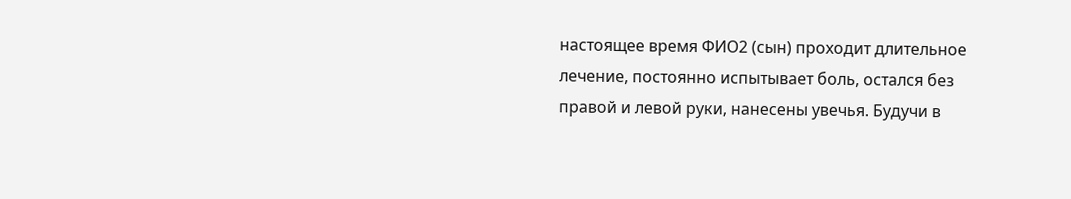настоящее время ФИО2 (сын) проходит длительное лечение, постоянно испытывает боль, остался без правой и левой руки, нанесены увечья. Будучи в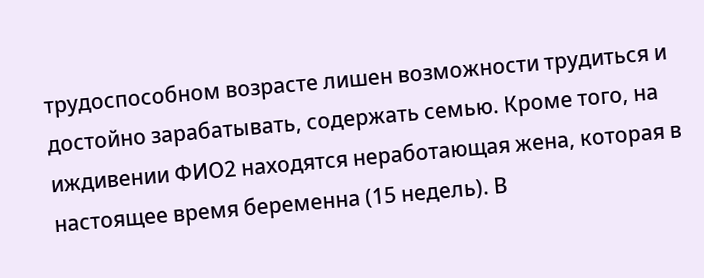трудоспособном возрасте лишен возможности трудиться и достойно зарабатывать, содержать семью. Кроме того, на иждивении ФИО2 находятся неработающая жена, которая в настоящее время беременна (15 недель). В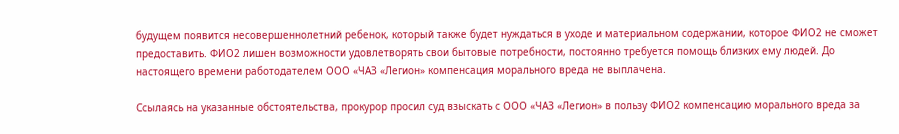будущем появится несовершеннолетний ребенок, который также будет нуждаться в уходе и материальном содержании, которое ФИО2 не сможет предоставить. ФИО2 лишен возможности удовлетворять свои бытовые потребности, постоянно требуется помощь близких ему людей. До настоящего времени работодателем ООО «ЧАЗ «Легион» компенсация морального вреда не выплачена.

Ссылаясь на указанные обстоятельства, прокурор просил суд взыскать с ООО «ЧАЗ «Легион» в пользу ФИО2 компенсацию морального вреда за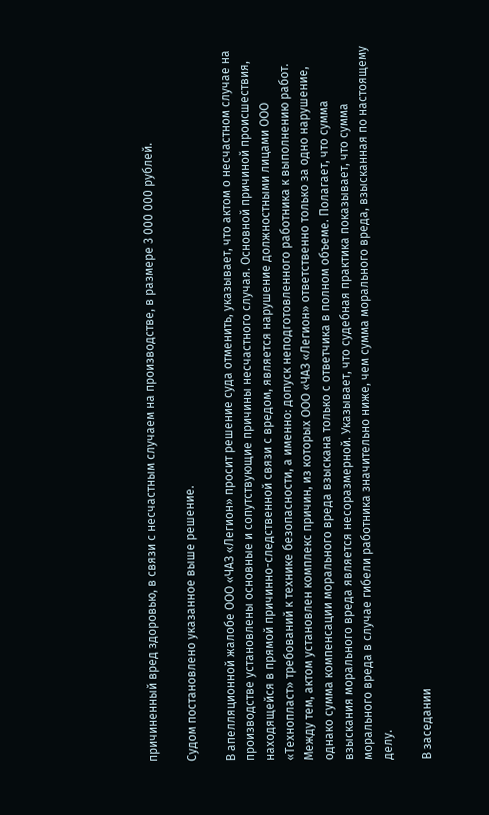причиненный вред здоровью, в связи с несчастным случаем на производстве, в размере 3 000 000 рублей.

Судом постановлено указанное выше решение.

В апелляционной жалобе ООО «ЧАЗ «Легион» просит решение суда отменить, указывает, что актом о несчастном случае на производстве установлены основные и сопутствующие причины несчастного случая. Основной причиной происшествия, находящейся в прямой причинно-следственной связи с вредом, является нарушение должностными лицами ООО «Технопласт» требований к технике безопасности, а именно: допуск неподготовленного работника к выполнению работ. Между тем, актом установлен комплекс причин, из которых ООО «ЧАЗ «Легион» ответственно только за одно нарушение, однако сумма компенсации морального вреда взыскана только с ответчика в полном объеме. Полагает, что сумма взыскания морального вреда является несоразмерной. Указывает, что судебная практика показывает, что сумма морального вреда в случае гибели работника значительно ниже, чем сумма морального вреда, взысканная по настоящему делу.

В заседании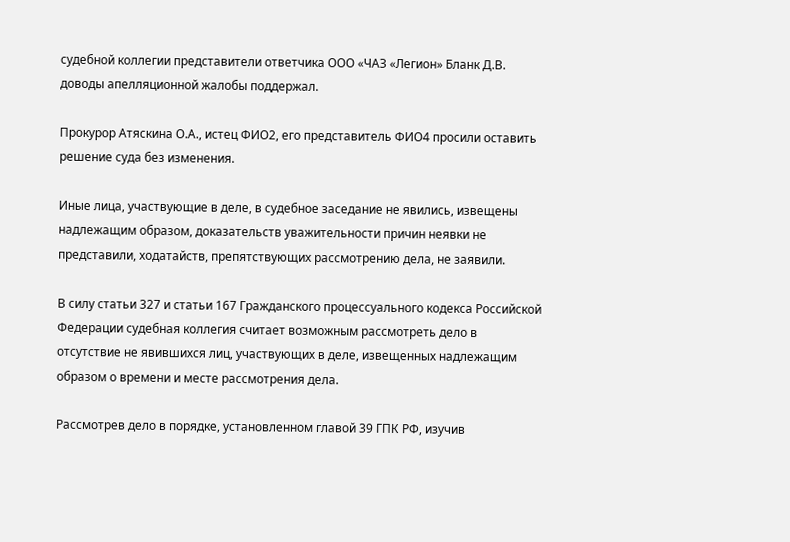судебной коллегии представители ответчика ООО «ЧАЗ «Легион» Бланк Д.В. доводы апелляционной жалобы поддержал.

Прокурор Атяскина О.А., истец ФИО2, его представитель ФИО4 просили оставить решение суда без изменения.

Иные лица, участвующие в деле, в судебное заседание не явились, извещены надлежащим образом, доказательств уважительности причин неявки не представили, ходатайств, препятствующих рассмотрению дела, не заявили.

В силу статьи 327 и статьи 167 Гражданского процессуального кодекса Российской Федерации судебная коллегия считает возможным рассмотреть дело в отсутствие не явившихся лиц, участвующих в деле, извещенных надлежащим образом о времени и месте рассмотрения дела.

Рассмотрев дело в порядке, установленном главой 39 ГПК РФ, изучив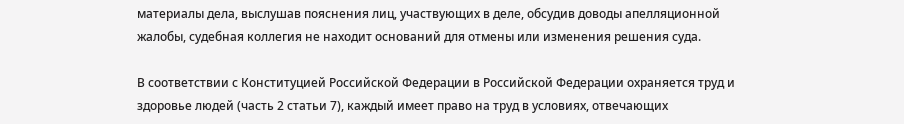материалы дела, выслушав пояснения лиц, участвующих в деле, обсудив доводы апелляционной жалобы, судебная коллегия не находит оснований для отмены или изменения решения суда.

В соответствии с Конституцией Российской Федерации в Российской Федерации охраняется труд и здоровье людей (часть 2 статьи 7), каждый имеет право на труд в условиях, отвечающих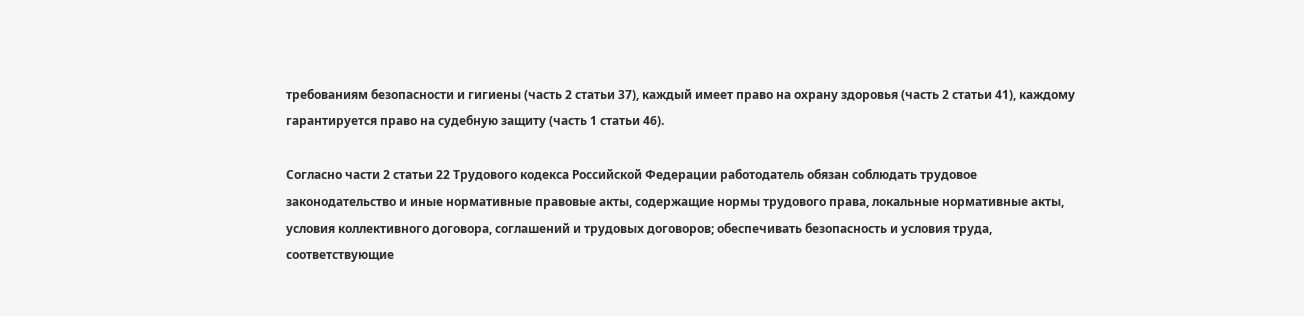требованиям безопасности и гигиены (часть 2 статьи 37), каждый имеет право на охрану здоровья (часть 2 статьи 41), каждому гарантируется право на судебную защиту (часть 1 статьи 46).

Согласно части 2 статьи 22 Трудового кодекса Российской Федерации работодатель обязан соблюдать трудовое законодательство и иные нормативные правовые акты, содержащие нормы трудового права, локальные нормативные акты, условия коллективного договора, соглашений и трудовых договоров; обеспечивать безопасность и условия труда, соответствующие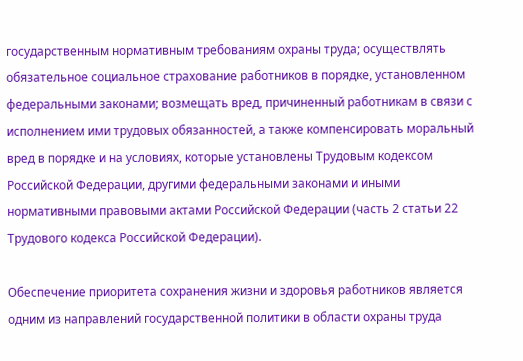государственным нормативным требованиям охраны труда; осуществлять обязательное социальное страхование работников в порядке, установленном федеральными законами; возмещать вред, причиненный работникам в связи с исполнением ими трудовых обязанностей, а также компенсировать моральный вред в порядке и на условиях, которые установлены Трудовым кодексом Российской Федерации, другими федеральными законами и иными нормативными правовыми актами Российской Федерации (часть 2 статьи 22 Трудового кодекса Российской Федерации).

Обеспечение приоритета сохранения жизни и здоровья работников является одним из направлений государственной политики в области охраны труда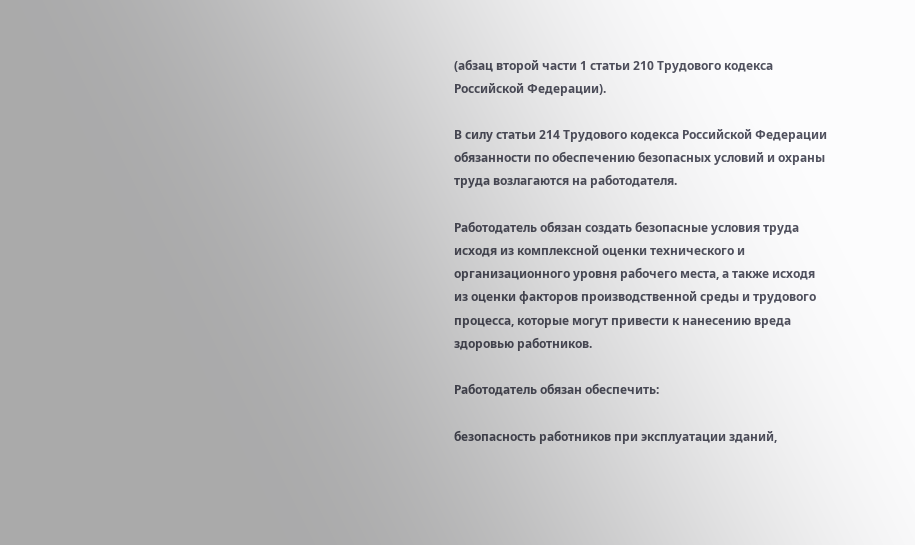(абзац второй части 1 статьи 210 Трудового кодекса Российской Федерации).

В силу статьи 214 Трудового кодекса Российской Федерации обязанности по обеспечению безопасных условий и охраны труда возлагаются на работодателя.

Работодатель обязан создать безопасные условия труда исходя из комплексной оценки технического и организационного уровня рабочего места, а также исходя из оценки факторов производственной среды и трудового процесса, которые могут привести к нанесению вреда здоровью работников.

Работодатель обязан обеспечить:

безопасность работников при эксплуатации зданий,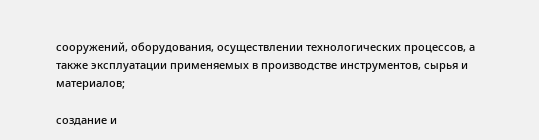сооружений, оборудования, осуществлении технологических процессов, а также эксплуатации применяемых в производстве инструментов, сырья и материалов;

создание и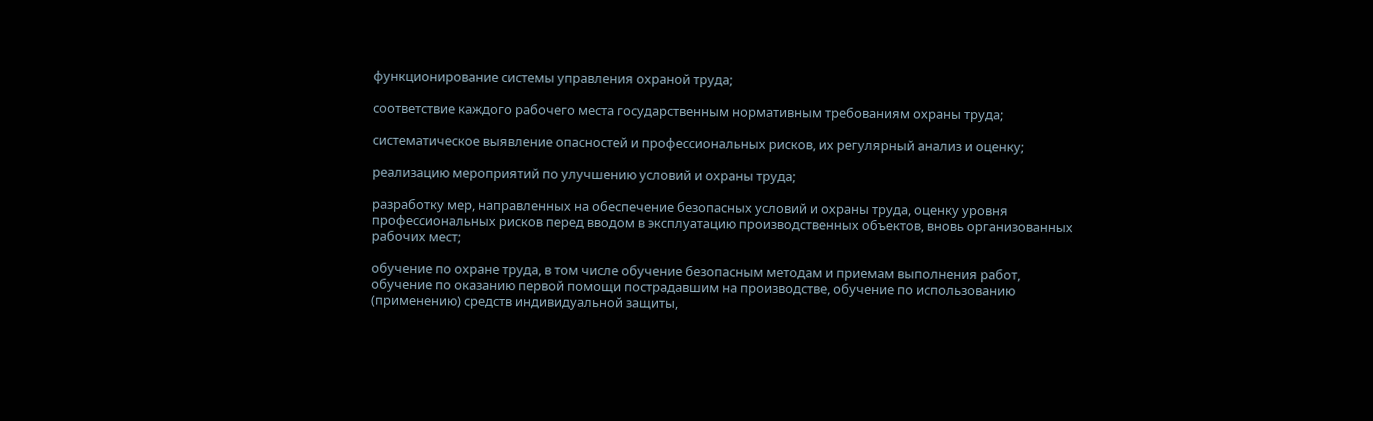функционирование системы управления охраной труда;

соответствие каждого рабочего места государственным нормативным требованиям охраны труда;

систематическое выявление опасностей и профессиональных рисков, их регулярный анализ и оценку;

реализацию мероприятий по улучшению условий и охраны труда;

разработку мер, направленных на обеспечение безопасных условий и охраны труда, оценку уровня профессиональных рисков перед вводом в эксплуатацию производственных объектов, вновь организованных рабочих мест;

обучение по охране труда, в том числе обучение безопасным методам и приемам выполнения работ, обучение по оказанию первой помощи пострадавшим на производстве, обучение по использованию (применению) средств индивидуальной защиты,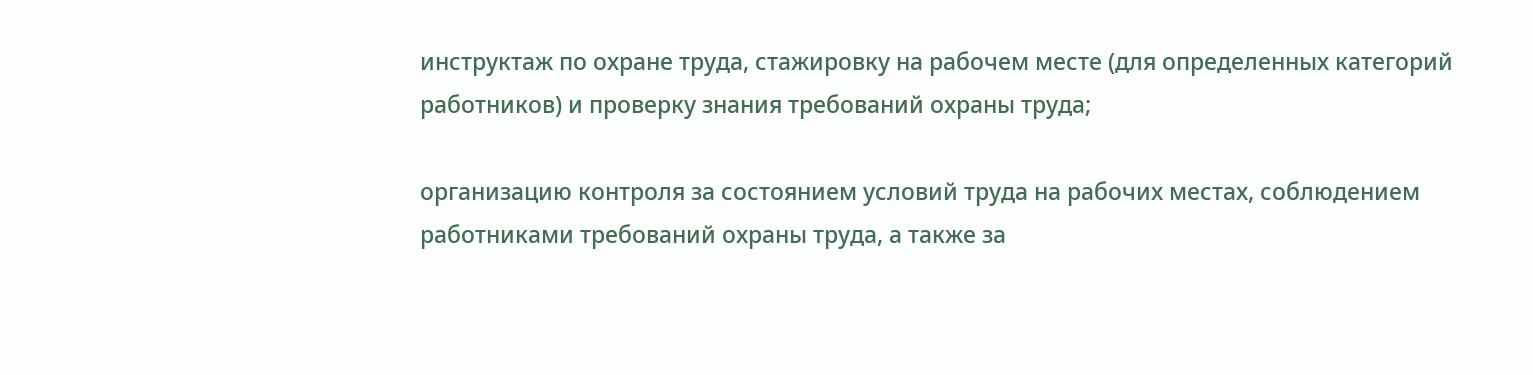инструктаж по охране труда, стажировку на рабочем месте (для определенных категорий работников) и проверку знания требований охраны труда;

организацию контроля за состоянием условий труда на рабочих местах, соблюдением работниками требований охраны труда, а также за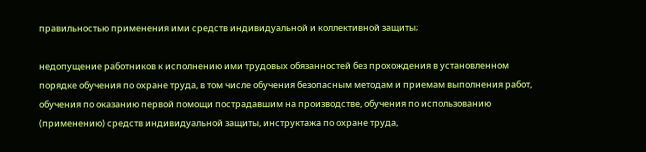правильностью применения ими средств индивидуальной и коллективной защиты;

недопущение работников к исполнению ими трудовых обязанностей без прохождения в установленном порядке обучения по охране труда, в том числе обучения безопасным методам и приемам выполнения работ, обучения по оказанию первой помощи пострадавшим на производстве, обучения по использованию (применению) средств индивидуальной защиты, инструктажа по охране труда,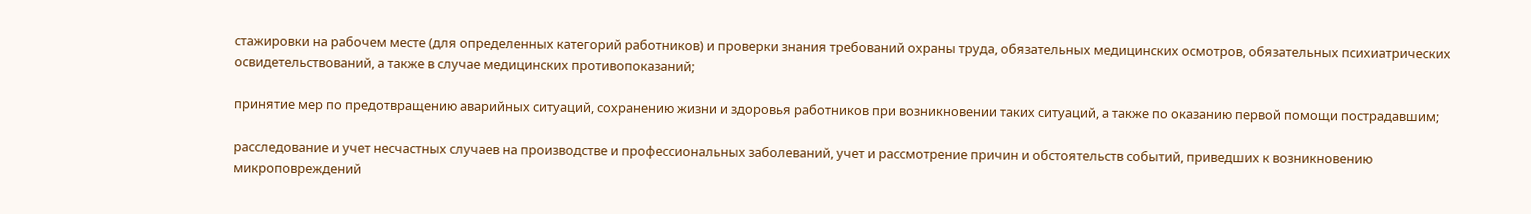стажировки на рабочем месте (для определенных категорий работников) и проверки знания требований охраны труда, обязательных медицинских осмотров, обязательных психиатрических освидетельствований, а также в случае медицинских противопоказаний;

принятие мер по предотвращению аварийных ситуаций, сохранению жизни и здоровья работников при возникновении таких ситуаций, а также по оказанию первой помощи пострадавшим;

расследование и учет несчастных случаев на производстве и профессиональных заболеваний, учет и рассмотрение причин и обстоятельств событий, приведших к возникновению микроповреждений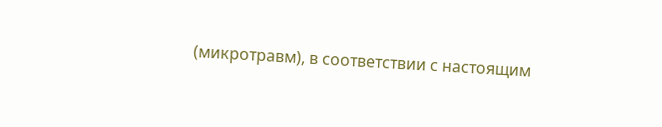(микротравм), в соответствии с настоящим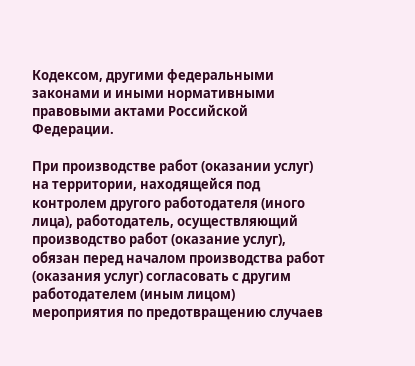Кодексом, другими федеральными законами и иными нормативными правовыми актами Российской Федерации.

При производстве работ (оказании услуг) на территории, находящейся под контролем другого работодателя (иного лица), работодатель, осуществляющий производство работ (оказание услуг), обязан перед началом производства работ (оказания услуг) согласовать с другим работодателем (иным лицом) мероприятия по предотвращению случаев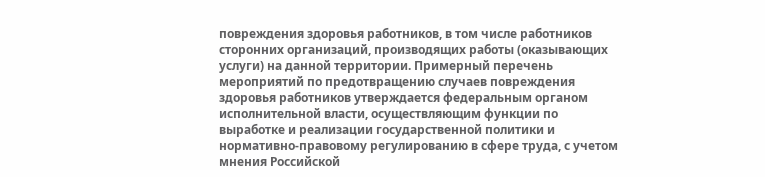повреждения здоровья работников, в том числе работников сторонних организаций, производящих работы (оказывающих услуги) на данной территории. Примерный перечень мероприятий по предотвращению случаев повреждения здоровья работников утверждается федеральным органом исполнительной власти, осуществляющим функции по выработке и реализации государственной политики и нормативно-правовому регулированию в сфере труда, с учетом мнения Российской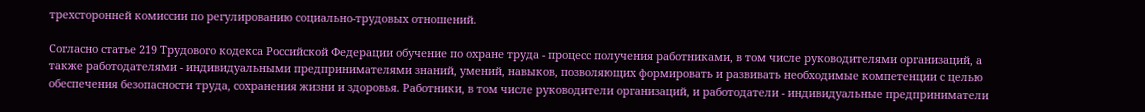трехсторонней комиссии по регулированию социально-трудовых отношений.

Согласно статье 219 Трудового кодекса Российской Федерации обучение по охране труда - процесс получения работниками, в том числе руководителями организаций, а также работодателями - индивидуальными предпринимателями знаний, умений, навыков, позволяющих формировать и развивать необходимые компетенции с целью обеспечения безопасности труда, сохранения жизни и здоровья. Работники, в том числе руководители организаций, и работодатели - индивидуальные предприниматели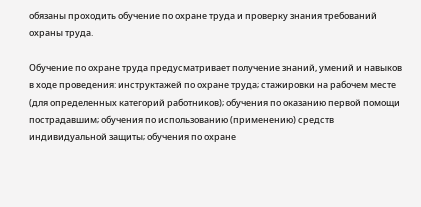обязаны проходить обучение по охране труда и проверку знания требований охраны труда.

Обучение по охране труда предусматривает получение знаний, умений и навыков в ходе проведения: инструктажей по охране труда; стажировки на рабочем месте (для определенных категорий работников); обучения по оказанию первой помощи пострадавшим; обучения по использованию (применению) средств индивидуальной защиты; обучения по охране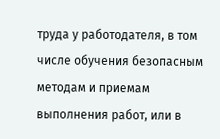труда у работодателя, в том числе обучения безопасным методам и приемам выполнения работ, или в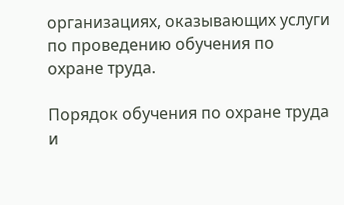организациях, оказывающих услуги по проведению обучения по охране труда.

Порядок обучения по охране труда и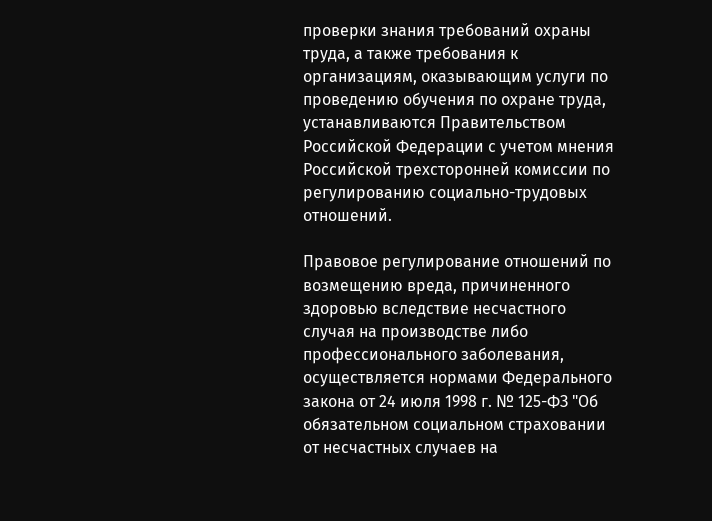проверки знания требований охраны труда, а также требования к организациям, оказывающим услуги по проведению обучения по охране труда, устанавливаются Правительством Российской Федерации с учетом мнения Российской трехсторонней комиссии по регулированию социально-трудовых отношений.

Правовое регулирование отношений по возмещению вреда, причиненного здоровью вследствие несчастного случая на производстве либо профессионального заболевания, осуществляется нормами Федерального закона от 24 июля 1998 г. № 125-ФЗ "Об обязательном социальном страховании от несчастных случаев на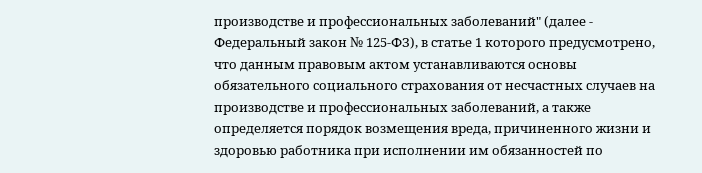производстве и профессиональных заболеваний" (далее - Федеральный закон № 125-ФЗ), в статье 1 которого предусмотрено, что данным правовым актом устанавливаются основы обязательного социального страхования от несчастных случаев на производстве и профессиональных заболеваний, а также определяется порядок возмещения вреда, причиненного жизни и здоровью работника при исполнении им обязанностей по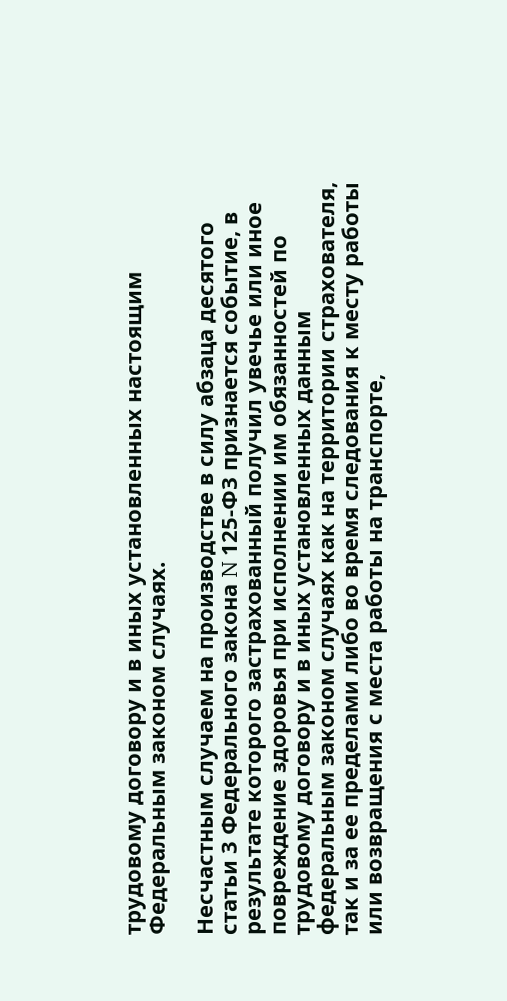трудовому договору и в иных установленных настоящим Федеральным законом случаях.

Несчастным случаем на производстве в силу абзаца десятого статьи 3 Федерального закона N 125-ФЗ признается событие, в результате которого застрахованный получил увечье или иное повреждение здоровья при исполнении им обязанностей по трудовому договору и в иных установленных данным федеральным законом случаях как на территории страхователя, так и за ее пределами либо во время следования к месту работы или возвращения с места работы на транспорте,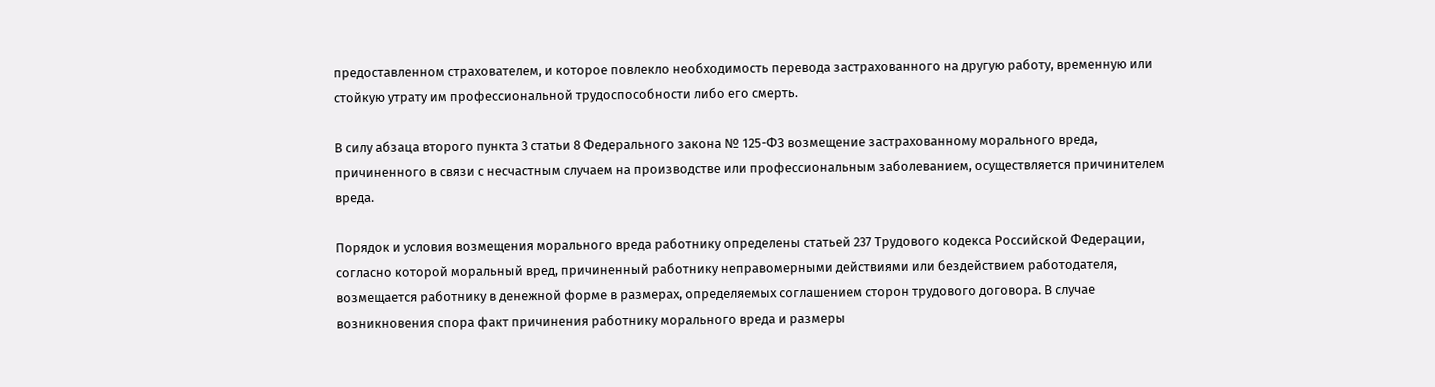предоставленном страхователем, и которое повлекло необходимость перевода застрахованного на другую работу, временную или стойкую утрату им профессиональной трудоспособности либо его смерть.

В силу абзаца второго пункта 3 статьи 8 Федерального закона № 125-ФЗ возмещение застрахованному морального вреда, причиненного в связи с несчастным случаем на производстве или профессиональным заболеванием, осуществляется причинителем вреда.

Порядок и условия возмещения морального вреда работнику определены статьей 237 Трудового кодекса Российской Федерации, согласно которой моральный вред, причиненный работнику неправомерными действиями или бездействием работодателя, возмещается работнику в денежной форме в размерах, определяемых соглашением сторон трудового договора. В случае возникновения спора факт причинения работнику морального вреда и размеры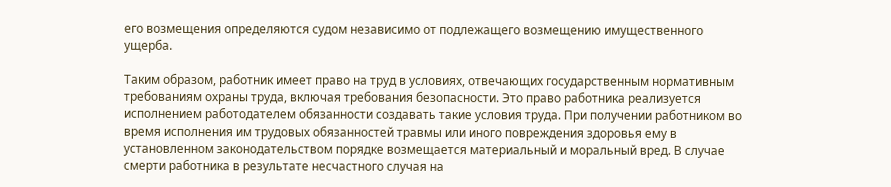его возмещения определяются судом независимо от подлежащего возмещению имущественного ущерба.

Таким образом, работник имеет право на труд в условиях, отвечающих государственным нормативным требованиям охраны труда, включая требования безопасности. Это право работника реализуется исполнением работодателем обязанности создавать такие условия труда. При получении работником во время исполнения им трудовых обязанностей травмы или иного повреждения здоровья ему в установленном законодательством порядке возмещается материальный и моральный вред. В случае смерти работника в результате несчастного случая на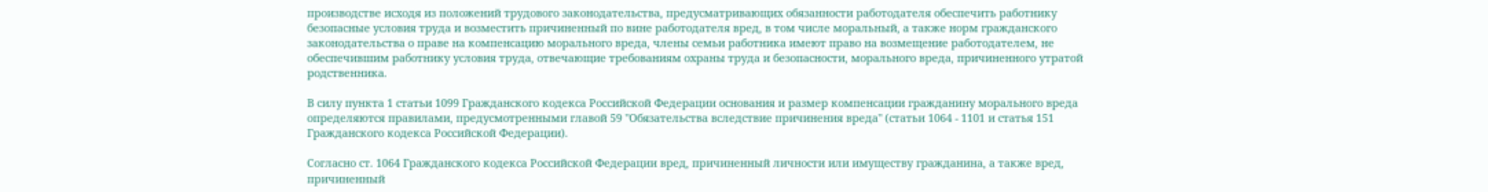производстве исходя из положений трудового законодательства, предусматривающих обязанности работодателя обеспечить работнику безопасные условия труда и возместить причиненный по вине работодателя вред, в том числе моральный, а также норм гражданского законодательства о праве на компенсацию морального вреда, члены семьи работника имеют право на возмещение работодателем, не обеспечившим работнику условия труда, отвечающие требованиям охраны труда и безопасности, морального вреда, причиненного утратой родственника.

В силу пункта 1 статьи 1099 Гражданского кодекса Российской Федерации основания и размер компенсации гражданину морального вреда определяются правилами, предусмотренными главой 59 "Обязательства вследствие причинения вреда" (статьи 1064 - 1101 и статья 151 Гражданского кодекса Российской Федерации).

Согласно ст. 1064 Гражданского кодекса Российской Федерации вред, причиненный личности или имуществу гражданина, а также вред, причиненный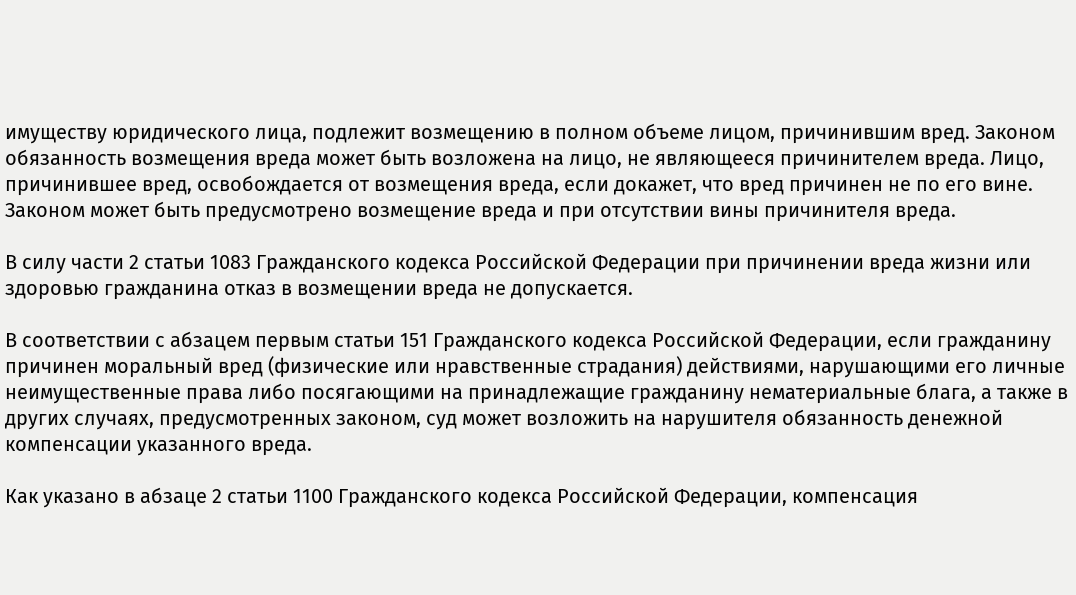имуществу юридического лица, подлежит возмещению в полном объеме лицом, причинившим вред. Законом обязанность возмещения вреда может быть возложена на лицо, не являющееся причинителем вреда. Лицо, причинившее вред, освобождается от возмещения вреда, если докажет, что вред причинен не по его вине. Законом может быть предусмотрено возмещение вреда и при отсутствии вины причинителя вреда.

В силу части 2 статьи 1083 Гражданского кодекса Российской Федерации при причинении вреда жизни или здоровью гражданина отказ в возмещении вреда не допускается.

В соответствии с абзацем первым статьи 151 Гражданского кодекса Российской Федерации, если гражданину причинен моральный вред (физические или нравственные страдания) действиями, нарушающими его личные неимущественные права либо посягающими на принадлежащие гражданину нематериальные блага, а также в других случаях, предусмотренных законом, суд может возложить на нарушителя обязанность денежной компенсации указанного вреда.

Как указано в абзаце 2 статьи 1100 Гражданского кодекса Российской Федерации, компенсация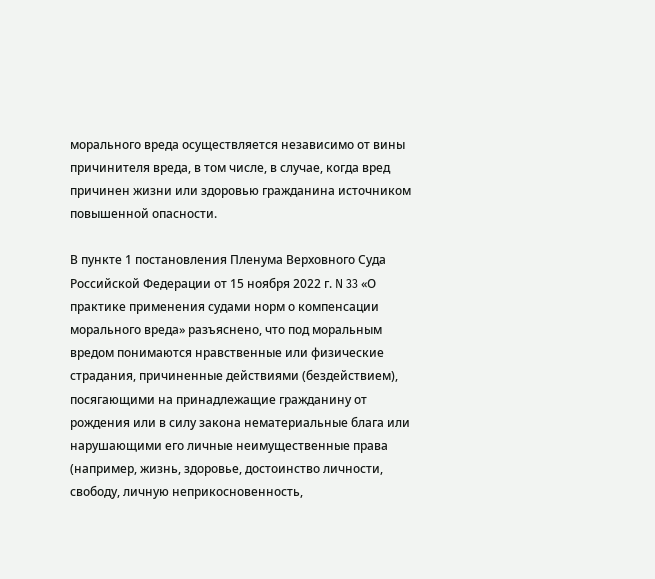морального вреда осуществляется независимо от вины причинителя вреда, в том числе, в случае, когда вред причинен жизни или здоровью гражданина источником повышенной опасности.

В пункте 1 постановления Пленума Верховного Суда Российской Федерации от 15 ноября 2022 г. N 33 «О практике применения судами норм о компенсации морального вреда» разъяснено, что под моральным вредом понимаются нравственные или физические страдания, причиненные действиями (бездействием), посягающими на принадлежащие гражданину от рождения или в силу закона нематериальные блага или нарушающими его личные неимущественные права (например, жизнь, здоровье, достоинство личности, свободу, личную неприкосновенность,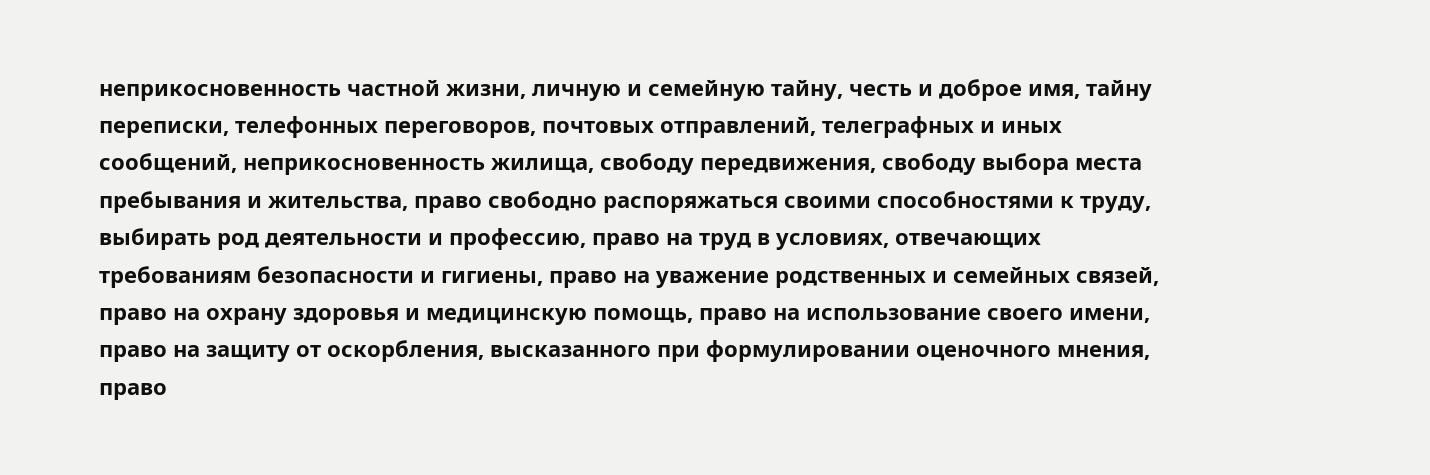неприкосновенность частной жизни, личную и семейную тайну, честь и доброе имя, тайну переписки, телефонных переговоров, почтовых отправлений, телеграфных и иных сообщений, неприкосновенность жилища, свободу передвижения, свободу выбора места пребывания и жительства, право свободно распоряжаться своими способностями к труду, выбирать род деятельности и профессию, право на труд в условиях, отвечающих требованиям безопасности и гигиены, право на уважение родственных и семейных связей, право на охрану здоровья и медицинскую помощь, право на использование своего имени, право на защиту от оскорбления, высказанного при формулировании оценочного мнения, право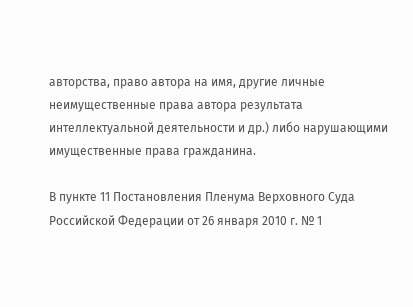авторства, право автора на имя, другие личные неимущественные права автора результата интеллектуальной деятельности и др.) либо нарушающими имущественные права гражданина.

В пункте 11 Постановления Пленума Верховного Суда Российской Федерации от 26 января 2010 г. № 1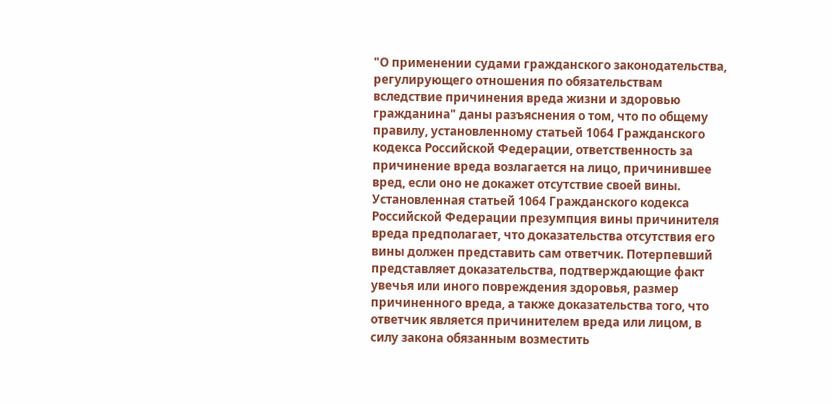"О применении судами гражданского законодательства, регулирующего отношения по обязательствам вследствие причинения вреда жизни и здоровью гражданина" даны разъяснения о том, что по общему правилу, установленному статьей 1064 Гражданского кодекса Российской Федерации, ответственность за причинение вреда возлагается на лицо, причинившее вред, если оно не докажет отсутствие своей вины. Установленная статьей 1064 Гражданского кодекса Российской Федерации презумпция вины причинителя вреда предполагает, что доказательства отсутствия его вины должен представить сам ответчик. Потерпевший представляет доказательства, подтверждающие факт увечья или иного повреждения здоровья, размер причиненного вреда, а также доказательства того, что ответчик является причинителем вреда или лицом, в силу закона обязанным возместить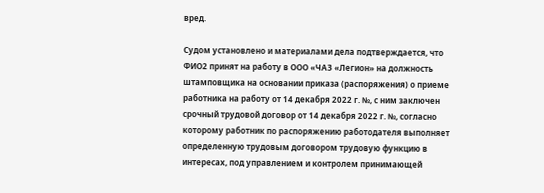вред.

Судом установлено и материалами дела подтверждается, что ФИО2 принят на работу в ООО «ЧАЗ «Легион» на должность штамповщика на основании приказа (распоряжения) о приеме работника на работу от 14 декабря 2022 г. №, с ним заключен срочный трудовой договор от 14 декабря 2022 г. №, согласно которому работник по распоряжению работодателя выполняет определенную трудовым договором трудовую функцию в интересах, под управлением и контролем принимающей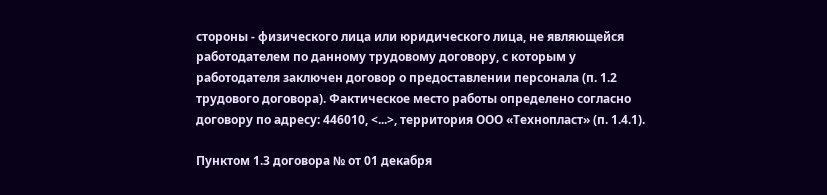стороны - физического лица или юридического лица, не являющейся работодателем по данному трудовому договору, с которым у работодателя заключен договор о предоставлении персонала (п. 1.2 трудового договора). Фактическое место работы определено согласно договору по адресу: 446010, <...>, территория ООО «Технопласт» (п. 1.4.1).

Пунктом 1.3 договора № от 01 декабря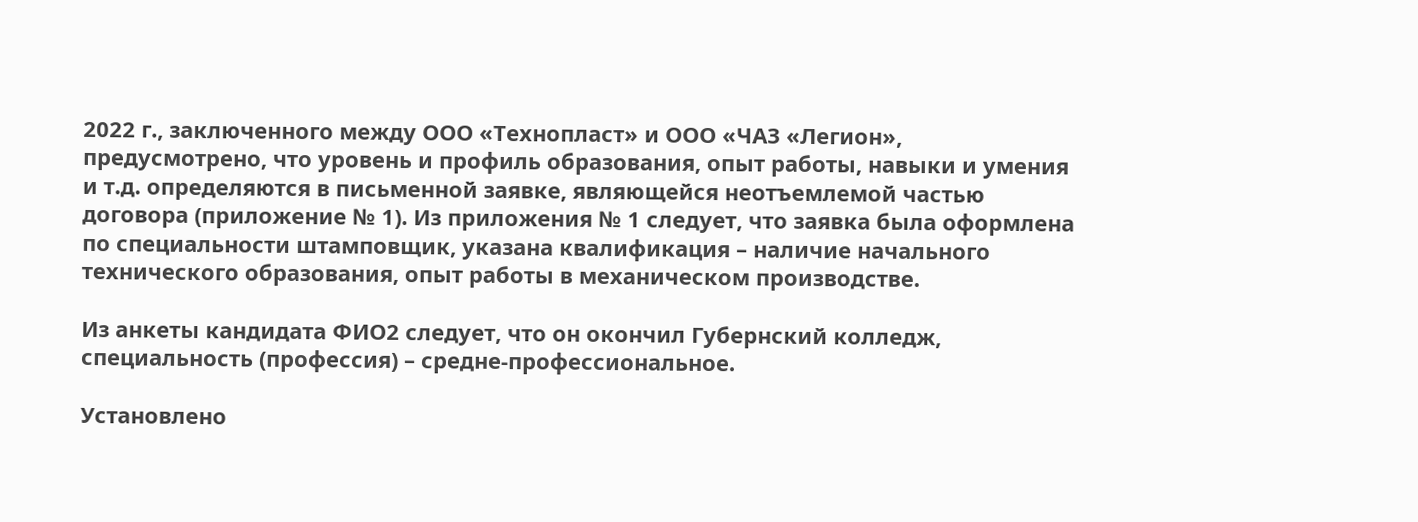2022 г., заключенного между ООО «Технопласт» и ООО «ЧАЗ «Легион», предусмотрено, что уровень и профиль образования, опыт работы, навыки и умения и т.д. определяются в письменной заявке, являющейся неотъемлемой частью договора (приложение № 1). Из приложения № 1 следует, что заявка была оформлена по специальности штамповщик, указана квалификация – наличие начального технического образования, опыт работы в механическом производстве.

Из анкеты кандидата ФИО2 следует, что он окончил Губернский колледж, специальность (профессия) – средне-профессиональное.

Установлено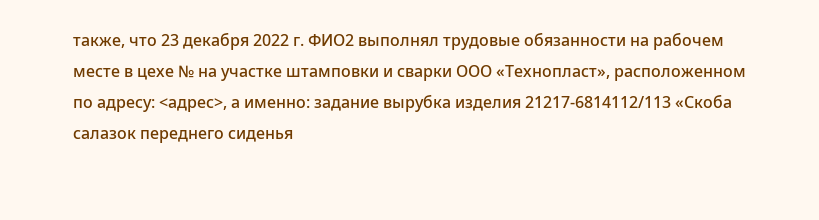также, что 23 декабря 2022 г. ФИО2 выполнял трудовые обязанности на рабочем месте в цехе № на участке штамповки и сварки ООО «Технопласт», расположенном по адресу: <адрес>, а именно: задание вырубка изделия 21217-6814112/113 «Скоба салазок переднего сиденья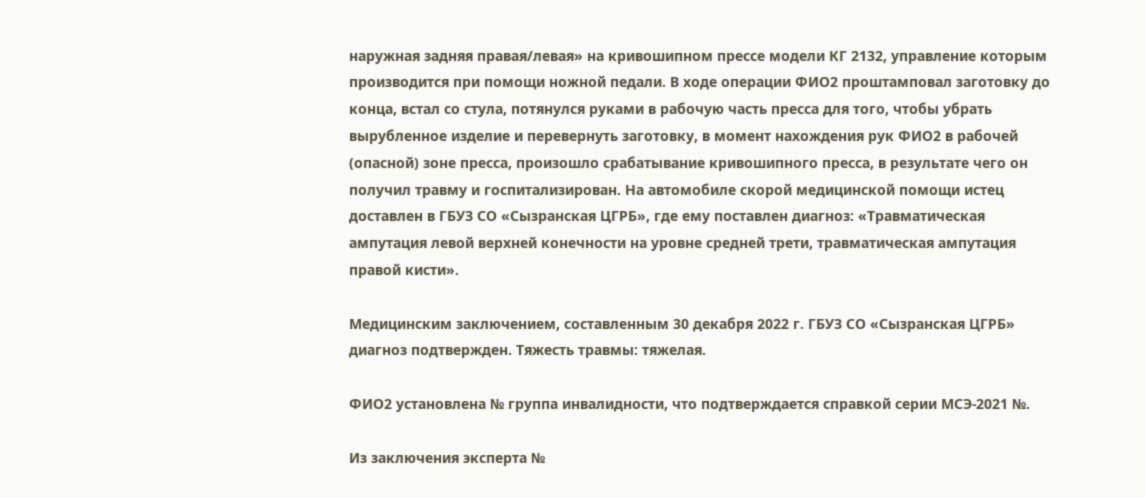наружная задняя правая/левая» на кривошипном прессе модели КГ 2132, управление которым производится при помощи ножной педали. В ходе операции ФИО2 проштамповал заготовку до конца, встал со стула, потянулся руками в рабочую часть пресса для того, чтобы убрать вырубленное изделие и перевернуть заготовку, в момент нахождения рук ФИО2 в рабочей (опасной) зоне пресса, произошло срабатывание кривошипного пресса, в результате чего он получил травму и госпитализирован. На автомобиле скорой медицинской помощи истец доставлен в ГБУЗ СО «Сызранская ЦГРБ», где ему поставлен диагноз: «Травматическая ампутация левой верхней конечности на уровне средней трети, травматическая ампутация правой кисти».

Медицинским заключением, составленным 30 декабря 2022 г. ГБУЗ СО «Сызранская ЦГРБ» диагноз подтвержден. Тяжесть травмы: тяжелая.

ФИО2 установлена № группа инвалидности, что подтверждается справкой серии МСЭ-2021 №.

Из заключения эксперта №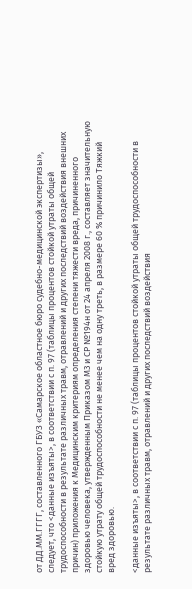от ДД.ММ.ГГГГ, составленного ГБУЗ «Самарское областное бюро судебно-медицинской экспертизы», следует, что <данные изъяты>, в соответствии с п. 97 (таблицы процентов стойкой утраты общей трудоспособности в результате различных травм, отравлений и других последствий воздействия внешних причин) приложения к Медицинским критериям определения степени тяжести вреда, причиненного здоровью человека, утвержденным Приказом М3 и СР №194н от 24 апреля 2008 г., составляет значительную стойкую утрату общей трудоспособности не менее чем на одну треть, в размере 60 % причинило Тяжкий вред здоровью.

<данные изъяты>, в соответствии с п. 97 (таблицы процентов стойкой утраты общей трудоспособности в результате различных травм, отравлений и других последствий воздействия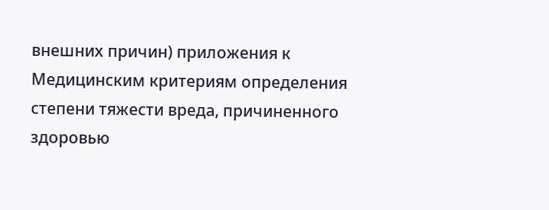внешних причин) приложения к Медицинским критериям определения степени тяжести вреда, причиненного здоровью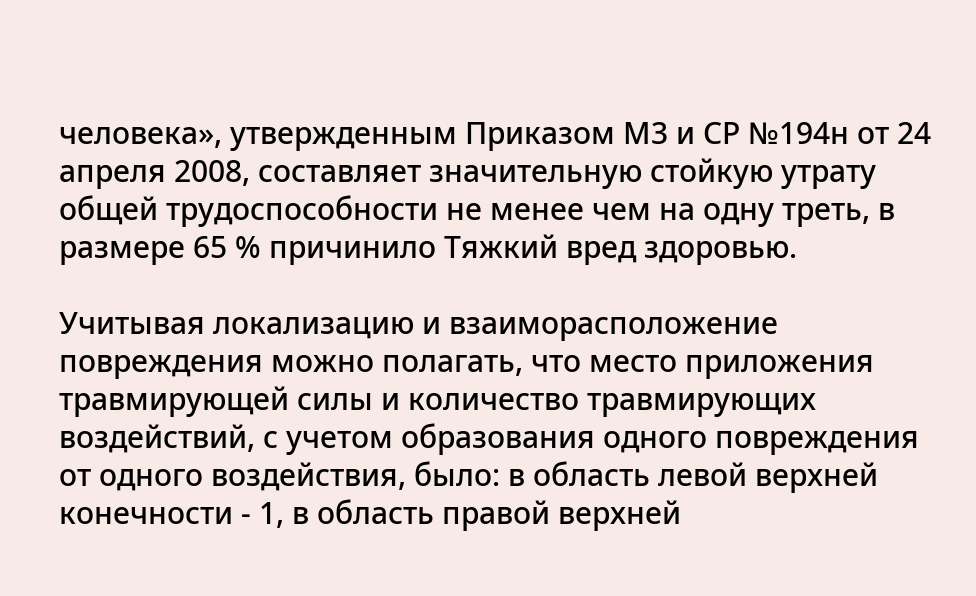человека», утвержденным Приказом М3 и СР №194н от 24 апреля 2008, составляет значительную стойкую утрату общей трудоспособности не менее чем на одну треть, в размере 65 % причинило Тяжкий вред здоровью.

Учитывая локализацию и взаиморасположение повреждения можно полагать, что место приложения травмирующей силы и количество травмирующих воздействий, с учетом образования одного повреждения от одного воздействия, было: в область левой верхней конечности - 1, в область правой верхней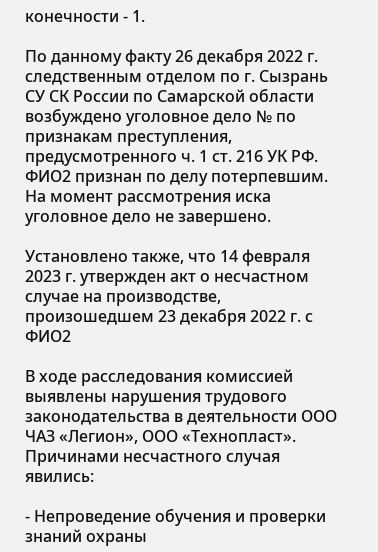конечности - 1.

По данному факту 26 декабря 2022 г. следственным отделом по г. Сызрань СУ СК России по Самарской области возбуждено уголовное дело № по признакам преступления, предусмотренного ч. 1 ст. 216 УК РФ. ФИО2 признан по делу потерпевшим. На момент рассмотрения иска уголовное дело не завершено.

Установлено также, что 14 февраля 2023 г. утвержден акт о несчастном случае на производстве, произошедшем 23 декабря 2022 г. с ФИО2

В ходе расследования комиссией выявлены нарушения трудового законодательства в деятельности ООО ЧАЗ «Легион», ООО «Технопласт». Причинами несчастного случая явились:

- Непроведение обучения и проверки знаний охраны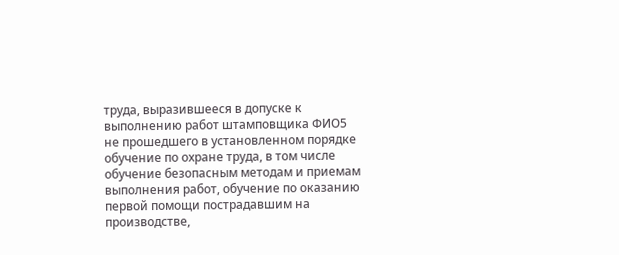труда, выразившееся в допуске к выполнению работ штамповщика ФИО5 не прошедшего в установленном порядке обучение по охране труда, в том числе обучение безопасным методам и приемам выполнения работ, обучение по оказанию первой помощи пострадавшим на производстве,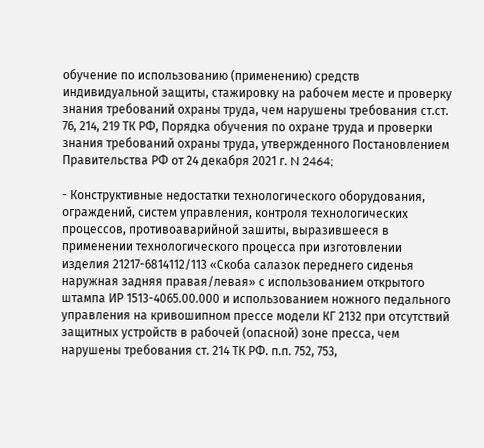обучение по использованию (применению) средств индивидуальной защиты, стажировку на рабочем месте и проверку знания требований охраны труда, чем нарушены требования ст.ст. 76, 214, 219 ТК РФ, Порядка обучения по охране труда и проверки знания требований охраны труда, утвержденного Постановлением Правительства РФ от 24 декабря 2021 г. N 2464;

- Конструктивные недостатки технологического оборудования, ограждений, систем управления, контроля технологических процессов, противоаварийной зашиты, выразившееся в применении технологического процесса при изготовлении изделия 21217-6814112/113 «Скоба салазок переднего сиденья наружная задняя правая/левая» с использованием открытого штампа ИР 1513-4065.00.000 и использованием ножного педального управления на кривошипном прессе модели КГ 2132 при отсутствий защитных устройств в рабочей (опасной) зоне пресса, чем нарушены требования ст. 214 ТК РФ. п.п. 752, 753,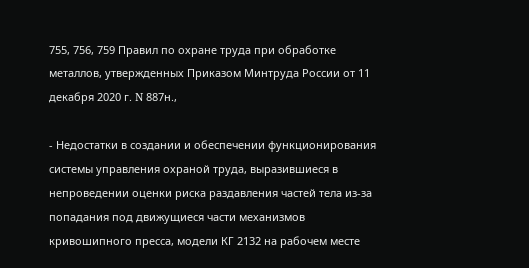755, 756, 759 Правил по охране труда при обработке металлов, утвержденных Приказом Минтруда России от 11 декабря 2020 г. N 887н.,

- Недостатки в создании и обеспечении функционирования системы управления охраной труда, выразившиеся в непроведении оценки риска раздавления частей тела из-за попадания под движущиеся части механизмов кривошипного пресса, модели КГ 2132 на рабочем месте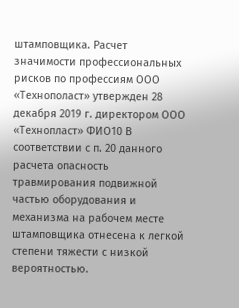штамповщика. Расчет значимости профессиональных рисков по профессиям ООО «Технополаст» утвержден 28 декабря 2019 г. директором ООО «Технопласт» ФИО10 В соответствии с п. 20 данного расчета опасность травмирования подвижной частью оборудования и механизма на рабочем месте штамповщика отнесена к легкой степени тяжести с низкой вероятностью.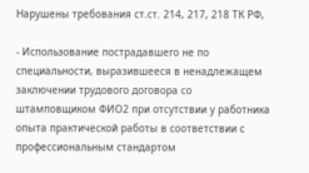Нарушены требования ст.ст. 214, 217, 218 ТК РФ,

- Использование пострадавшего не по специальности, выразившееся в ненадлежащем заключении трудового договора со штамповщиком ФИО2 при отсутствии у работника опыта практической работы в соответствии с профессиональным стандартом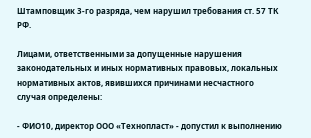Штамповщик 3-го разряда, чем нарушил требования ст. 57 ТК РФ.

Лицами, ответственными за допущенные нарушения законодательных и иных нормативных правовых, локальных нормативных актов, явившихся причинами несчастного случая определены:

- ФИО10, директор ООО «Технопласт» - допустил к выполнению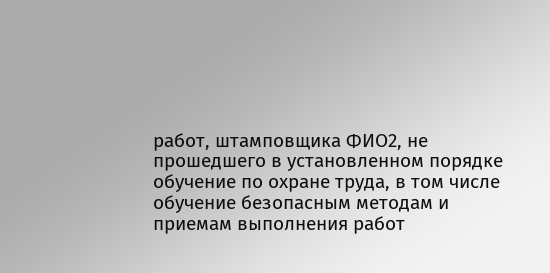работ, штамповщика ФИО2, не прошедшего в установленном порядке обучение по охране труда, в том числе обучение безопасным методам и приемам выполнения работ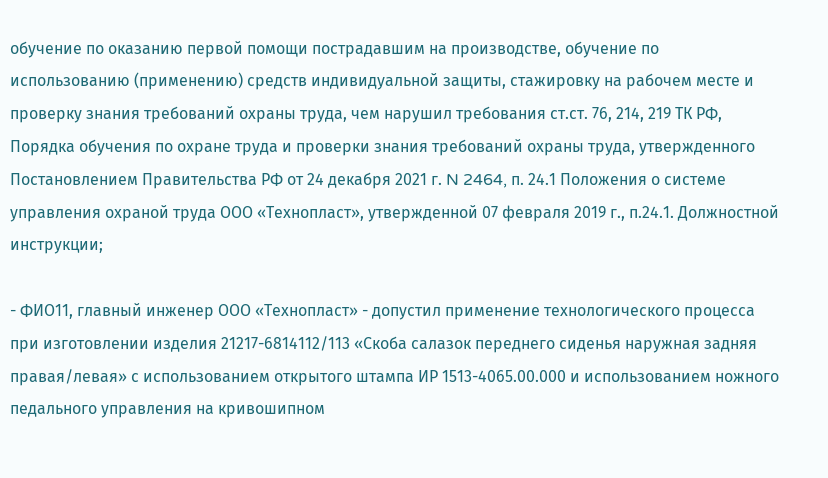обучение по оказанию первой помощи пострадавшим на производстве, обучение по использованию (применению) средств индивидуальной защиты, стажировку на рабочем месте и проверку знания требований охраны труда, чем нарушил требования ст.ст. 76, 214, 219 ТК РФ, Порядка обучения по охране труда и проверки знания требований охраны труда, утвержденного Постановлением Правительства РФ от 24 декабря 2021 г. N 2464, п. 24.1 Положения о системе управления охраной труда ООО «Технопласт», утвержденной 07 февраля 2019 г., п.24.1. Должностной инструкции;

- ФИО11, главный инженер ООО «Технопласт» - допустил применение технологического процесса при изготовлении изделия 21217-6814112/113 «Скоба салазок переднего сиденья наружная задняя правая/левая» с использованием открытого штампа ИР 1513-4065.00.000 и использованием ножного педального управления на кривошипном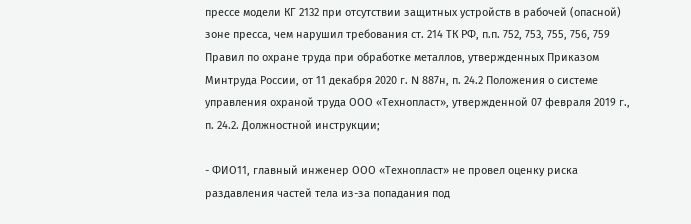прессе модели КГ 2132 при отсутствии защитных устройств в рабочей (опасной) зоне пресса, чем нарушил требования ст. 214 ТК РФ, п.п. 752, 753, 755, 756, 759 Правил по охране труда при обработке металлов, утвержденных Приказом Минтруда России, от 11 декабря 2020 г. N 887н, п. 24.2 Положения о системе управления охраной труда ООО «Технопласт», утвержденной 07 февраля 2019 г., п. 24.2. Должностной инструкции;

- ФИО11, главный инженер ООО «Технопласт» не провел оценку риска раздавления частей тела из-за попадания под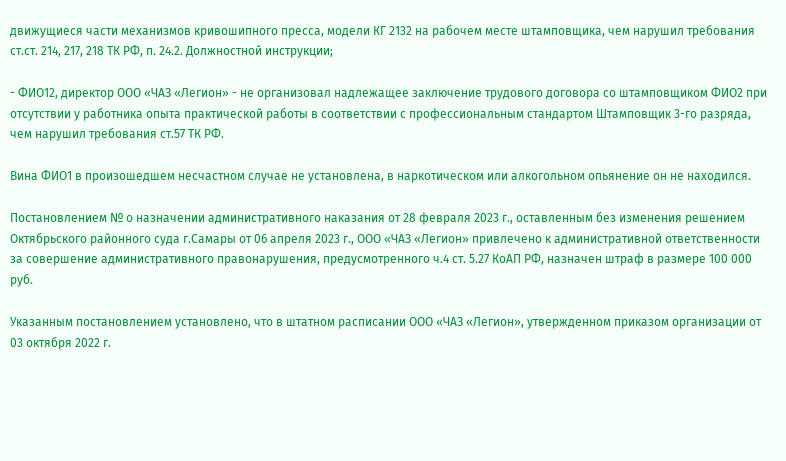движущиеся части механизмов кривошипного пресса, модели КГ 2132 на рабочем месте штамповщика, чем нарушил требования ст.ст. 214, 217, 218 ТК РФ, п. 24.2. Должностной инструкции;

- ФИО12, директор ООО «ЧАЗ «Легион» - не организовал надлежащее заключение трудового договора со штамповщиком ФИО2 при отсутствии у работника опыта практической работы в соответствии с профессиональным стандартом Штамповщик 3-го разряда, чем нарушил требования ст.57 ТК РФ.

Вина ФИО1 в произошедшем несчастном случае не установлена, в наркотическом или алкогольном опьянение он не находился.

Постановлением № о назначении административного наказания от 28 февраля 2023 г., оставленным без изменения решением Октябрьского районного суда г.Самары от 06 апреля 2023 г., ООО «ЧАЗ «Легион» привлечено к административной ответственности за совершение административного правонарушения, предусмотренного ч.4 ст. 5.27 КоАП РФ, назначен штраф в размере 100 000 руб.

Указанным постановлением установлено, что в штатном расписании ООО «ЧАЗ «Легион», утвержденном приказом организации от 03 октября 2022 г.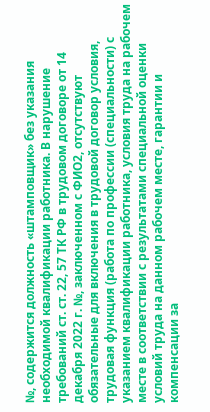№, содержится должность «штамповщик» без указания необходимой квалификации работника. В нарушение требований ст. ст. 22, 57 ТК РФ в трудовом договоре от 14 декабря 2022 г. №, заключенном с ФИО2, отсутствуют обязательные для включения в трудовой договор условия, трудовая функция (работа по профессии (специальности) с указанием квалификации работника, условия труда на рабочем месте в соответствии с результатами специальной оценки условий труда на данном рабочем месте, гарантии и компенсации за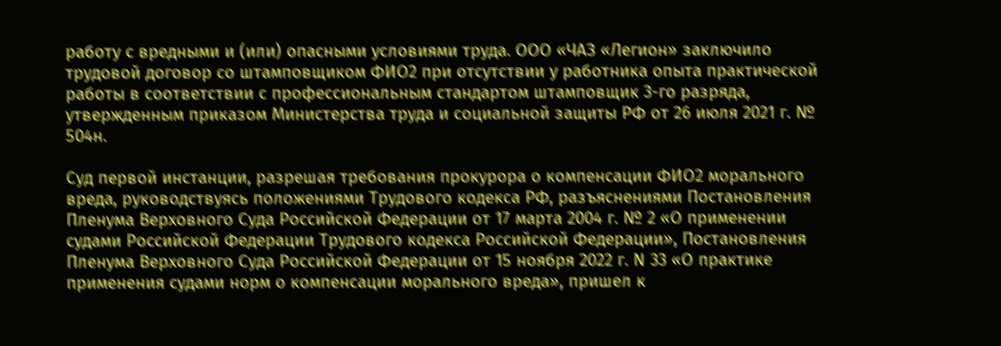работу с вредными и (или) опасными условиями труда. ООО «ЧАЗ «Легион» заключило трудовой договор со штамповщиком ФИО2 при отсутствии у работника опыта практической работы в соответствии с профессиональным стандартом штамповщик 3-го разряда, утвержденным приказом Министерства труда и социальной защиты РФ от 26 июля 2021 г. № 504н.

Суд первой инстанции, разрешая требования прокурора о компенсации ФИО2 морального вреда, руководствуясь положениями Трудового кодекса РФ, разъяснениями Постановления Пленума Верховного Суда Российской Федерации от 17 марта 2004 г. № 2 «О применении судами Российской Федерации Трудового кодекса Российской Федерации», Постановления Пленума Верховного Суда Российской Федерации от 15 ноября 2022 г. N 33 «О практике применения судами норм о компенсации морального вреда», пришел к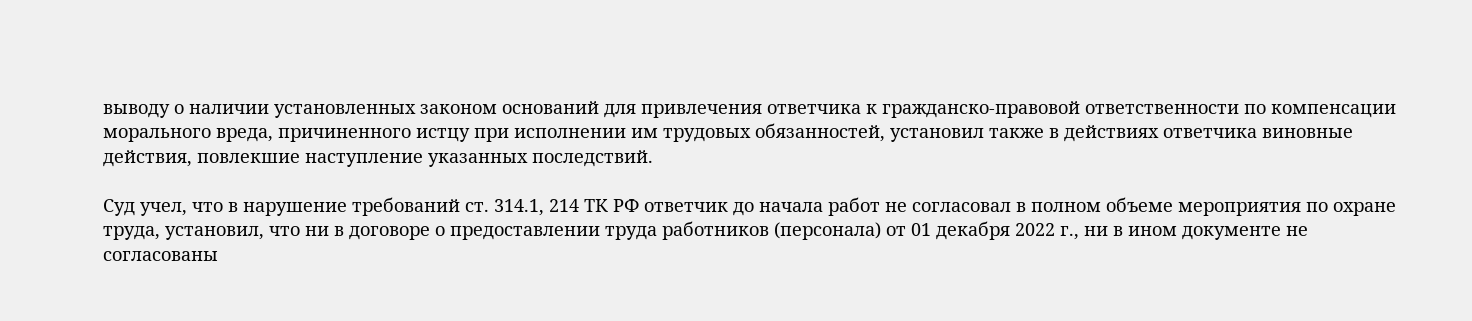выводу о наличии установленных законом оснований для привлечения ответчика к гражданско-правовой ответственности по компенсации морального вреда, причиненного истцу при исполнении им трудовых обязанностей, установил также в действиях ответчика виновные действия, повлекшие наступление указанных последствий.

Суд учел, что в нарушение требований ст. 314.1, 214 ТК РФ ответчик до начала работ не согласовал в полном объеме мероприятия по охране труда, установил, что ни в договоре о предоставлении труда работников (персонала) от 01 декабря 2022 г., ни в ином документе не согласованы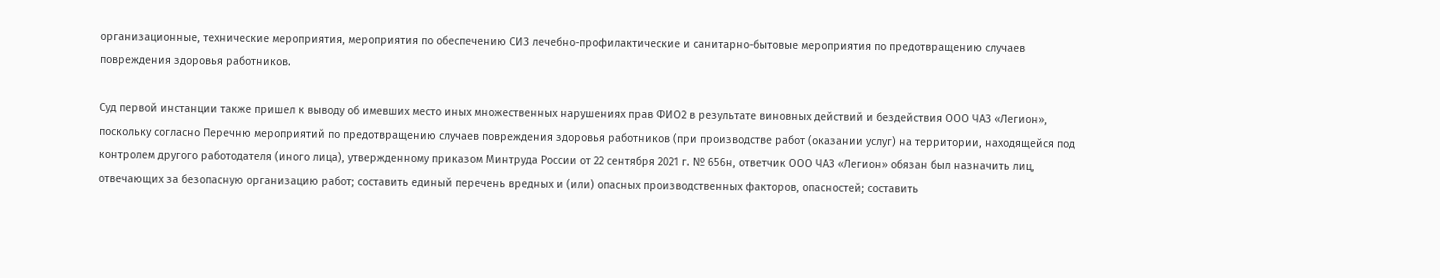организационные, технические мероприятия, мероприятия по обеспечению СИЗ лечебно-профилактические и санитарно-бытовые мероприятия по предотвращению случаев повреждения здоровья работников.

Суд первой инстанции также пришел к выводу об имевших место иных множественных нарушениях прав ФИО2 в результате виновных действий и бездействия ООО ЧАЗ «Легион», поскольку согласно Перечню мероприятий по предотвращению случаев повреждения здоровья работников (при производстве работ (оказании услуг) на территории, находящейся под контролем другого работодателя (иного лица), утвержденному приказом Минтруда России от 22 сентября 2021 г. № 656н, ответчик ООО ЧАЗ «Легион» обязан был назначить лиц, отвечающих за безопасную организацию работ; составить единый перечень вредных и (или) опасных производственных факторов, опасностей; составить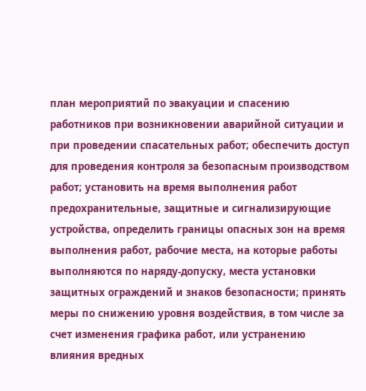план мероприятий по эвакуации и спасению работников при возникновении аварийной ситуации и при проведении спасательных работ; обеспечить доступ для проведения контроля за безопасным производством работ; установить на время выполнения работ предохранительные, защитные и сигнализирующие устройства, определить границы опасных зон на время выполнения работ, рабочие места, на которые работы выполняются по наряду-допуску, места установки защитных ограждений и знаков безопасности; принять меры по снижению уровня воздействия, в том числе за счет изменения графика работ, или устранению влияния вредных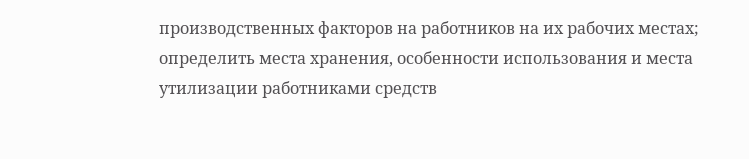производственных факторов на работников на их рабочих местах; определить места хранения, особенности использования и места утилизации работниками средств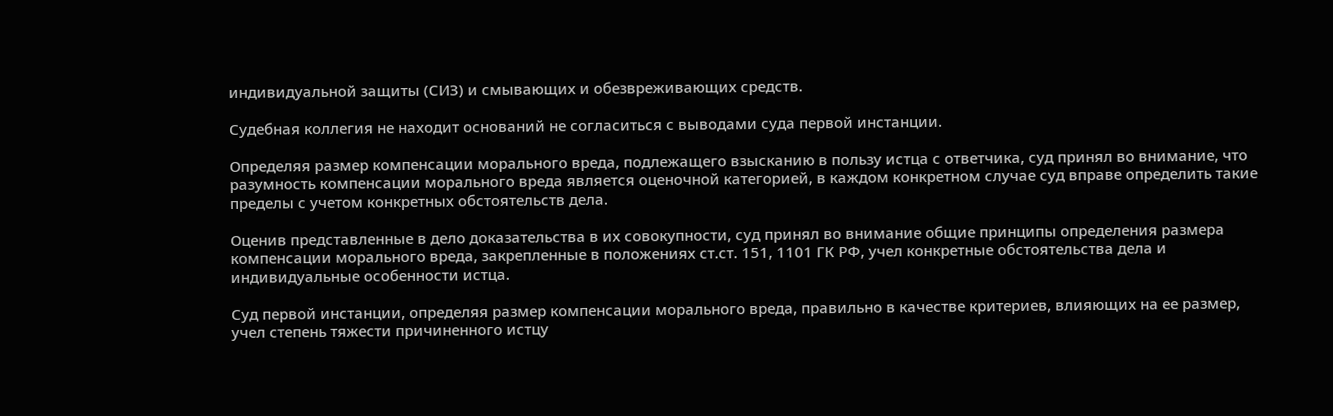индивидуальной защиты (СИЗ) и смывающих и обезвреживающих средств.

Судебная коллегия не находит оснований не согласиться с выводами суда первой инстанции.

Определяя размер компенсации морального вреда, подлежащего взысканию в пользу истца с ответчика, суд принял во внимание, что разумность компенсации морального вреда является оценочной категорией, в каждом конкретном случае суд вправе определить такие пределы с учетом конкретных обстоятельств дела.

Оценив представленные в дело доказательства в их совокупности, суд принял во внимание общие принципы определения размера компенсации морального вреда, закрепленные в положениях ст.ст. 151, 1101 ГК РФ, учел конкретные обстоятельства дела и индивидуальные особенности истца.

Суд первой инстанции, определяя размер компенсации морального вреда, правильно в качестве критериев, влияющих на ее размер, учел степень тяжести причиненного истцу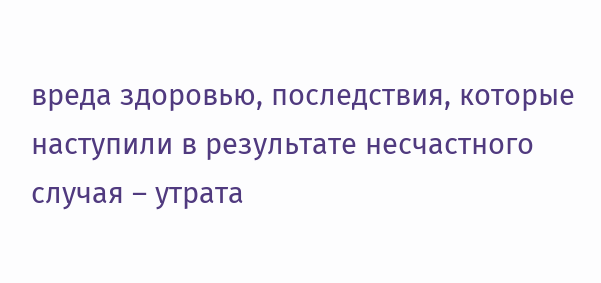вреда здоровью, последствия, которые наступили в результате несчастного случая – утрата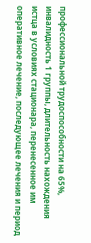профессиональной трудоспособности на 65%, инвалидность 1 группы, длительность нахождения истца в условиях стационара, перенесенное им оперативное лечение, последующее лечения и период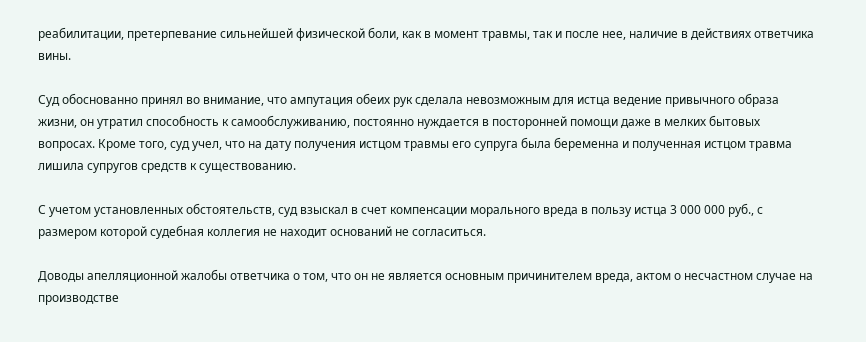реабилитации, претерпевание сильнейшей физической боли, как в момент травмы, так и после нее, наличие в действиях ответчика вины.

Суд обоснованно принял во внимание, что ампутация обеих рук сделала невозможным для истца ведение привычного образа жизни, он утратил способность к самообслуживанию, постоянно нуждается в посторонней помощи даже в мелких бытовых вопросах. Кроме того, суд учел, что на дату получения истцом травмы его супруга была беременна и полученная истцом травма лишила супругов средств к существованию.

С учетом установленных обстоятельств, суд взыскал в счет компенсации морального вреда в пользу истца 3 000 000 руб., с размером которой судебная коллегия не находит оснований не согласиться.

Доводы апелляционной жалобы ответчика о том, что он не является основным причинителем вреда, актом о несчастном случае на производстве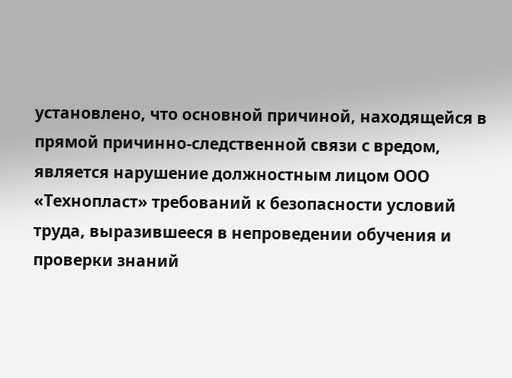установлено, что основной причиной, находящейся в прямой причинно-следственной связи с вредом, является нарушение должностным лицом ООО «Технопласт» требований к безопасности условий труда, выразившееся в непроведении обучения и проверки знаний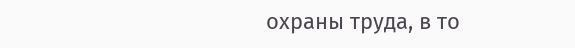охраны труда, в то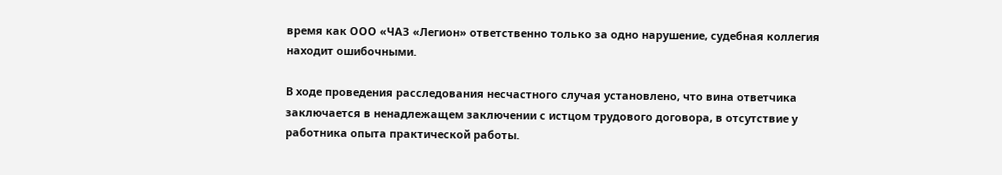время как ООО «ЧАЗ «Легион» ответственно только за одно нарушение, судебная коллегия находит ошибочными.

В ходе проведения расследования несчастного случая установлено, что вина ответчика заключается в ненадлежащем заключении с истцом трудового договора, в отсутствие у работника опыта практической работы.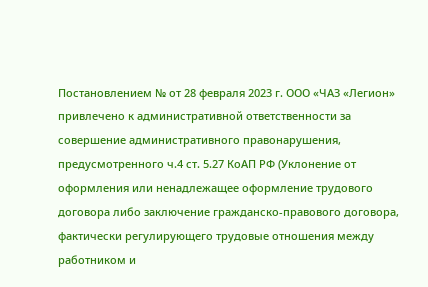Постановлением № от 28 февраля 2023 г. ООО «ЧАЗ «Легион» привлечено к административной ответственности за совершение административного правонарушения, предусмотренного ч.4 ст. 5.27 КоАП РФ (Уклонение от оформления или ненадлежащее оформление трудового договора либо заключение гражданско-правового договора, фактически регулирующего трудовые отношения между работником и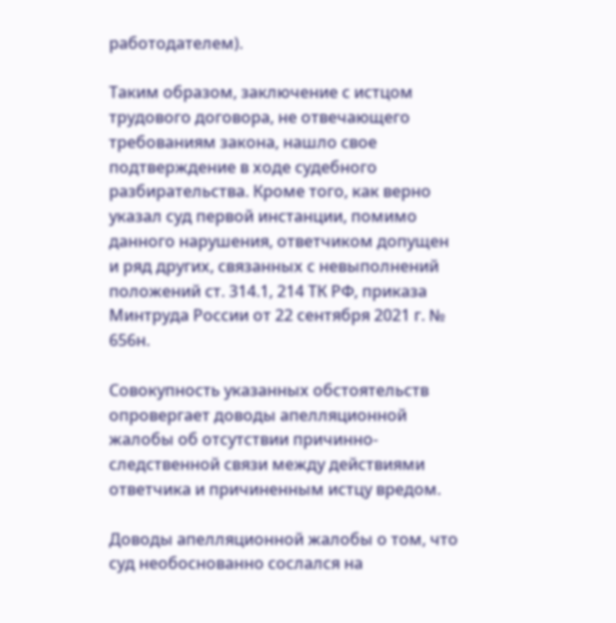работодателем).

Таким образом, заключение с истцом трудового договора, не отвечающего требованиям закона, нашло свое подтверждение в ходе судебного разбирательства. Кроме того, как верно указал суд первой инстанции, помимо данного нарушения, ответчиком допущен и ряд других, связанных с невыполнений положений ст. 314.1, 214 ТК РФ, приказа Минтруда России от 22 сентября 2021 г. № 656н.

Совокупность указанных обстоятельств опровергает доводы апелляционной жалобы об отсутствии причинно-следственной связи между действиями ответчика и причиненным истцу вредом.

Доводы апелляционной жалобы о том, что суд необоснованно сослался на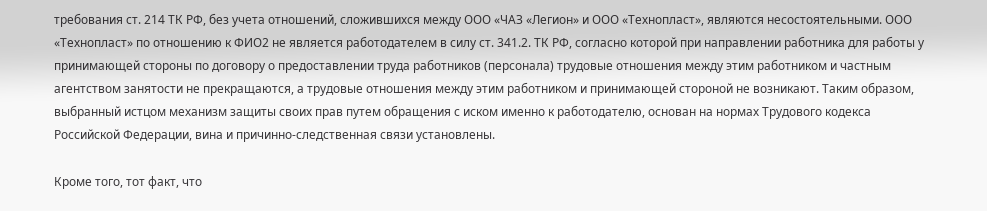требования ст. 214 ТК РФ, без учета отношений, сложившихся между ООО «ЧАЗ «Легион» и ООО «Технопласт», являются несостоятельными. ООО «Технопласт» по отношению к ФИО2 не является работодателем в силу ст. 341.2. ТК РФ, согласно которой при направлении работника для работы у принимающей стороны по договору о предоставлении труда работников (персонала) трудовые отношения между этим работником и частным агентством занятости не прекращаются, а трудовые отношения между этим работником и принимающей стороной не возникают. Таким образом, выбранный истцом механизм защиты своих прав путем обращения с иском именно к работодателю, основан на нормах Трудового кодекса Российской Федерации, вина и причинно-следственная связи установлены.

Кроме того, тот факт, что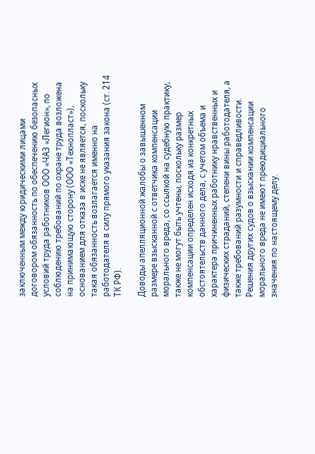заключенным между юридическими лицами договором обязанность по обеспечению безопасных условий труда работников ООО «ЧАЗ «Легион», по соблюдению требований по охране труда возложена на принимающую сторону (ООО «Технопласт»), основанием для отказа в иске не является, поскольку такая обязанность возлагается именно на работодателя в силу прямого указания закона (ст. 214 ТК РФ).

Доводы апелляционной жалобы о завышенном размере взысканной с ответчика компенсации морального вреда, со ссылкой на судебную практику, также не могут быть учтены, поскольку размер компенсации определен исходя из конкретных обстоятельств данного дела, с учетом объема и характера причиненных работнику нравственных и физических страданий, степени вины работодателя, а также требований разумности и справедливости. Решения других судов о взыскании компенсации морального вреда не имеют преюдициального значения по настоящему делу.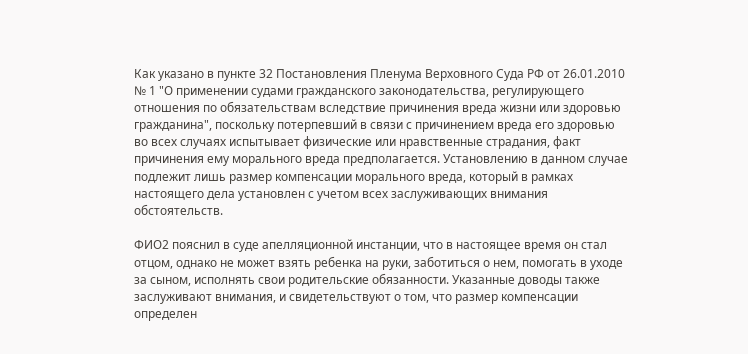Как указано в пункте 32 Постановления Пленума Верховного Суда РФ от 26.01.2010 № 1 "О применении судами гражданского законодательства, регулирующего отношения по обязательствам вследствие причинения вреда жизни или здоровью гражданина", поскольку потерпевший в связи с причинением вреда его здоровью во всех случаях испытывает физические или нравственные страдания, факт причинения ему морального вреда предполагается. Установлению в данном случае подлежит лишь размер компенсации морального вреда, который в рамках настоящего дела установлен с учетом всех заслуживающих внимания обстоятельств.

ФИО2 пояснил в суде апелляционной инстанции, что в настоящее время он стал отцом, однако не может взять ребенка на руки, заботиться о нем, помогать в уходе за сыном, исполнять свои родительские обязанности. Указанные доводы также заслуживают внимания, и свидетельствуют о том, что размер компенсации определен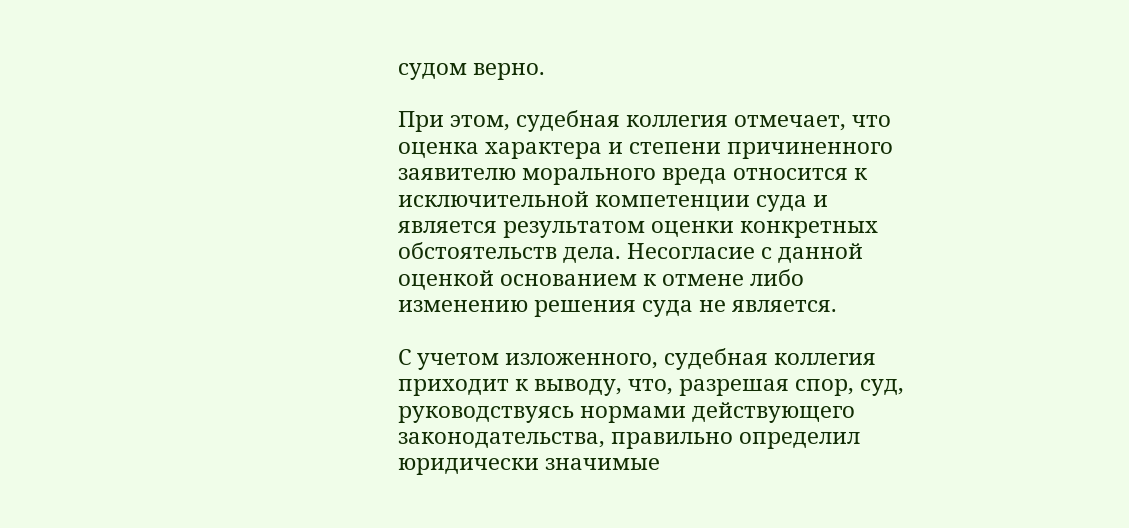судом верно.

При этом, судебная коллегия отмечает, что оценка характера и степени причиненного заявителю морального вреда относится к исключительной компетенции суда и является результатом оценки конкретных обстоятельств дела. Несогласие с данной оценкой основанием к отмене либо изменению решения суда не является.

С учетом изложенного, судебная коллегия приходит к выводу, что, разрешая спор, суд, руководствуясь нормами действующего законодательства, правильно определил юридически значимые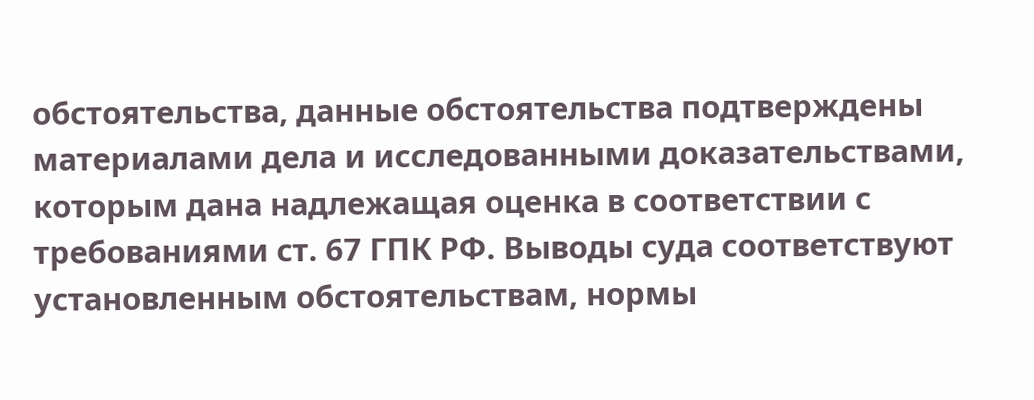обстоятельства, данные обстоятельства подтверждены материалами дела и исследованными доказательствами, которым дана надлежащая оценка в соответствии с требованиями ст. 67 ГПК РФ. Выводы суда соответствуют установленным обстоятельствам, нормы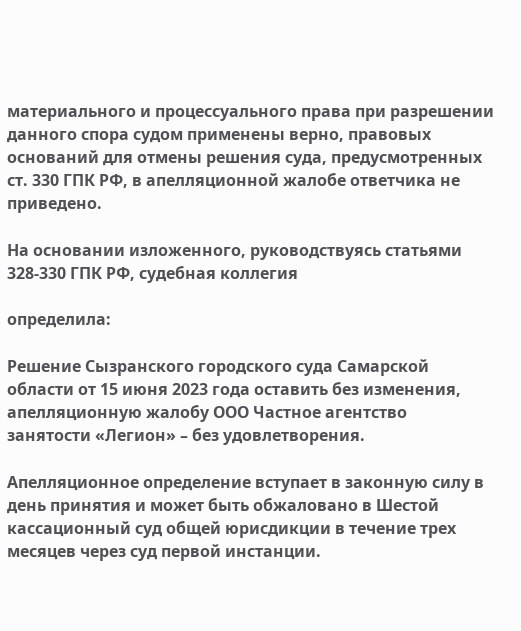материального и процессуального права при разрешении данного спора судом применены верно, правовых оснований для отмены решения суда, предусмотренных ст. 330 ГПК РФ, в апелляционной жалобе ответчика не приведено.

На основании изложенного, руководствуясь статьями 328-330 ГПК РФ, судебная коллегия

определила:

Решение Сызранского городского суда Самарской области от 15 июня 2023 года оставить без изменения, апелляционную жалобу ООО Частное агентство занятости «Легион» – без удовлетворения.

Апелляционное определение вступает в законную силу в день принятия и может быть обжаловано в Шестой кассационный суд общей юрисдикции в течение трех месяцев через суд первой инстанции.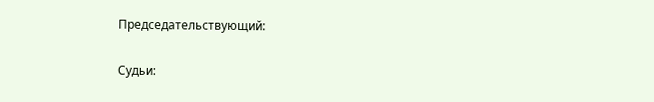Председательствующий:

Судьи: